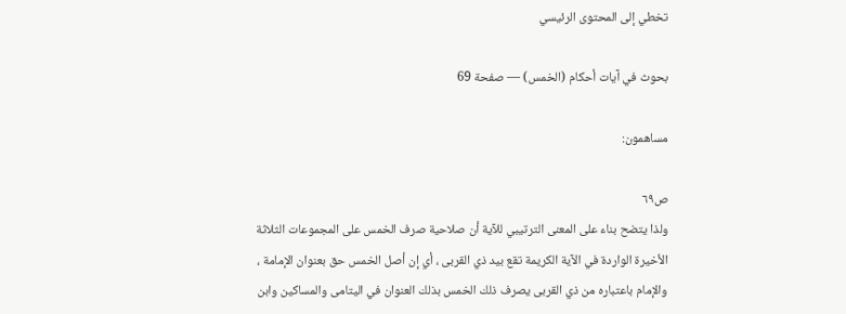تخطي إلى المحتوى الرئيسي

بحوث في آيات أحكام (الخمس) — صفحة 69

مساهمون:

ص٦٩
ولذا يتضح بناء على المعنى الترتيبي للآية أن صلاحية صرف الخمس على المجموعات الثلاثة الأخيرة الواردة في الآية الكريمة تقع بيد ذي القربى ، أي إن أصل الخمس حق بعنوان الإمامة ، والإمام باعتباره من ذي القربى يصرف ذلك الخمس بذلك العنوان في اليتامى والمساكين وابن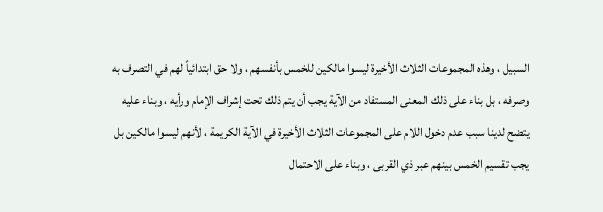السبيل ، وهذه المجموعات الثلاث الأخيرة ليسوا مالكين للخمس بأنفسهم ، ولا حق ابتدائياً لهم في التصرف به وصرفه ، بل بناء على ذلك المعنى المستفاد من الآية يجب أن يتم ذلك تحت إشراف الإمام ورأيه ، وبناء عليه يتضح لدينا سبب عدم دخول اللام على المجموعات الثلاث الأخيرة في الآية الكريمة ، لأنهم ليسوا مالكين بل يجب تقسيم الخمس بينهم عبر ذي القربى ، وبناء على الاحتمال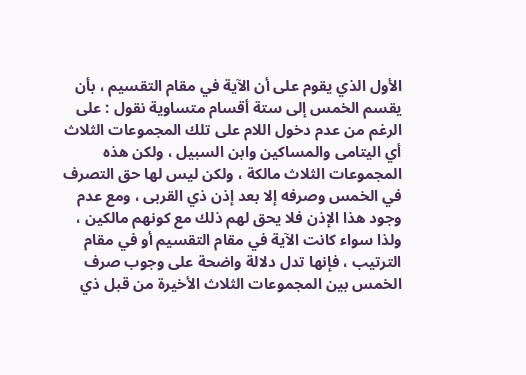الأول الذي يقوم على أن الآية في مقام التقسيم ، بأن يقسم الخمس إلى ستة أقسام متساوية نقول : على الرغم من عدم دخول اللام على تلك المجموعات الثلاث أي اليتامى والمساكين وابن السبيل ، ولكن هذه المجموعات الثلاث مالكة ، ولكن ليس لها حق التصرف في الخمس وصرفه إلا بعد إذن ذي القربى ، ومع عدم وجود هذا الإذن فلا يحق لهم ذلك مع كونهم مالكين ، ولذا سواء كانت الآية في مقام التقسيم أو في مقام الترتيب ، فإنها تدل دلالة واضحة على وجوب صرف الخمس بين المجموعات الثلاث الأخيرة من قبل ذي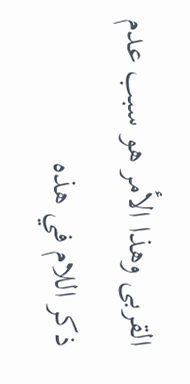القربى وهذا الأمر هو سبب عدم ذكر اللام في هذه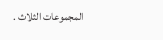المجموعات الثلاث .